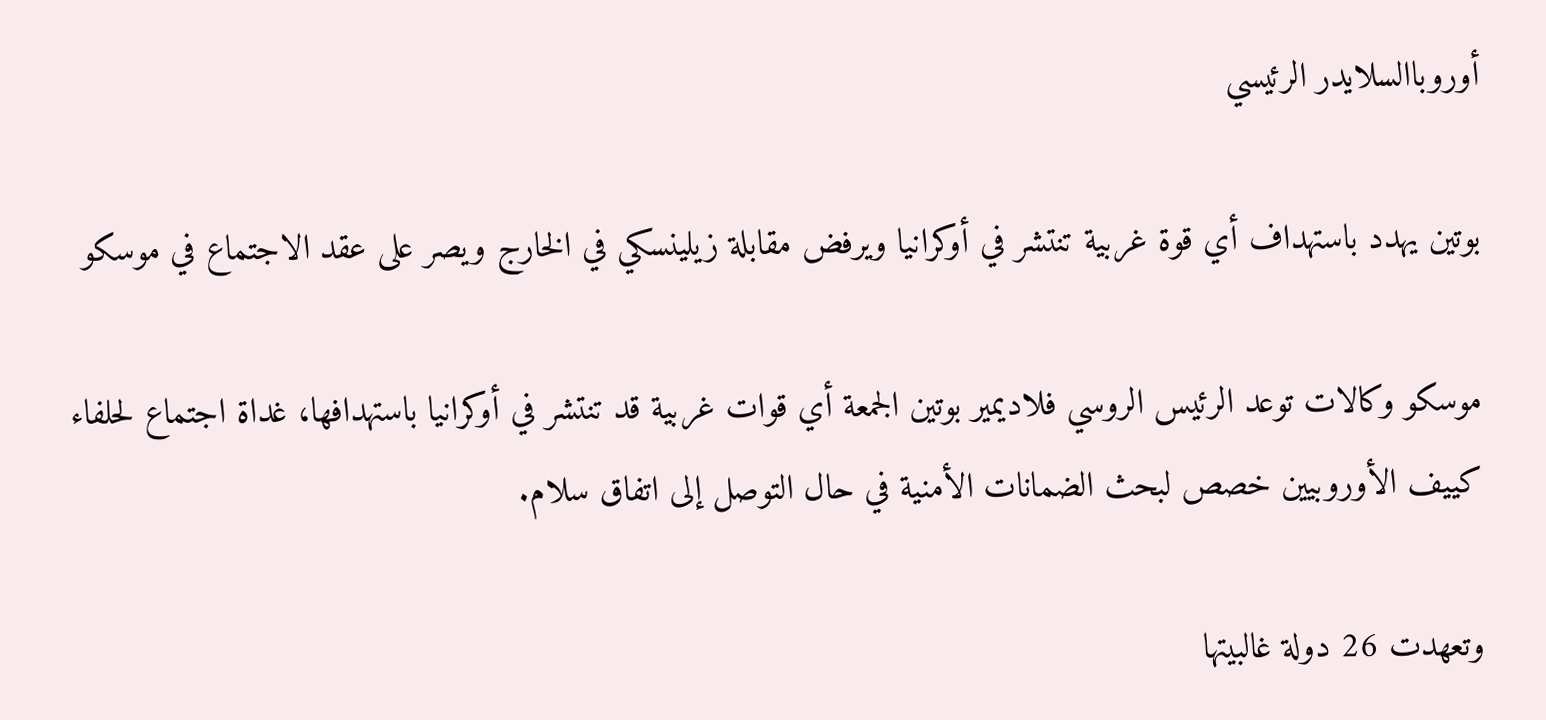أوروباالسلايدر الرئيسي

بوتين يهدد باستهداف أي قوة غربية تنتشر في أوكرانيا ويرفض مقابلة زيلينسكي في الخارج ويصر على عقد الاجتماع في موسكو

موسكو وكالات توعد الرئيس الروسي فلاديمير بوتين الجمعة أي قوات غربية قد تنتشر في أوكرانيا باستهدافها، غداة اجتماع لحلفاء كييف الأوروبيين خصص لبحث الضمانات الأمنية في حال التوصل إلى اتفاق سلام.

وتعهدت 26 دولة غالبيتها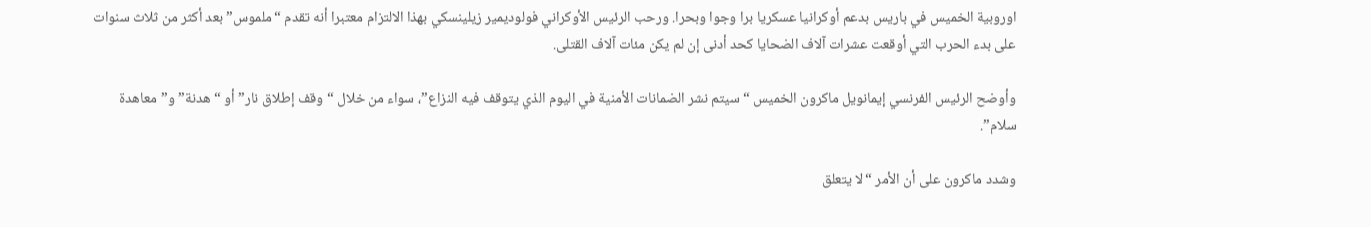اوروبية الخميس في باريس بدعم أوكرانيا عسكريا برا وجوا وبحرا. ورحب الرئيس الأوكراني فولوديمير زيلينسكي بهذا الالتزام معتبرا أنه تقدم “ملموس” بعد أكثر من ثلاث سنوات على بدء الحرب التي أوقعت عشرات آلاف الضحايا كحد أدنى إن لم يكن مئات آلاف القتلى.

وأوضح الرئيس الفرنسي إيمانويل ماكرون الخميس “سيتم نشر الضمانات الأمنية في اليوم الذي يتوقف فيه النزاع”، سواء من خلال “وقف إطلاق نار” أو “هدنة” و”معاهدة سلام”.

وشدد ماكرون على أن الأمر “لا يتعلق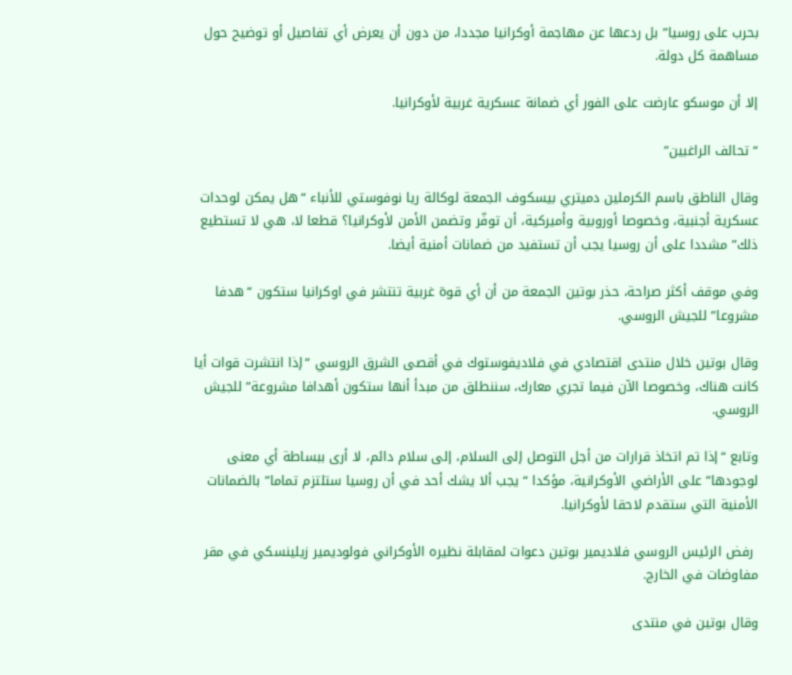بحرب على روسيا” بل ردعها عن مهاجمة أوكرانيا مجددا، من دون أن يعرض أي تفاصيل أو توضيح حول مساهمة كل دولة.

إلا أن موسكو عارضت على الفور أي ضمانة عسكرية غربية لأوكرانيا.

“تحالف الراغبين”

وقال الناطق باسم الكرملين دميتري بيسكوف الجمعة لوكالة ريا نوفوستي للأنباء “هل يمكن لوحدات عسكرية أجنبية، وخصوصا أوروبية وأميركية، أن توفّر وتضمن الأمن لأوكرانيا؟ قطعا لا، هي لا تستطيع ذلك” مشددا على أن روسيا يجب أن تستفيد من ضمانات أمنية أيضا.

وفي موقف أكثر صراحة، حذر بوتين الجمعة من أن أي قوة غربية تنتشر في اوكرانيا ستكون “هدفا مشروعا” للجيش الروسي.

وقال بوتين خلال منتدى اقتصادي في فلاديفوستوك في أقصى الشرق الروسي “إذا انتشرت قوات أيا كانت هناك، وخصوصا الآن فيما تجري معارك، سننطلق من مبدأ أنها ستكون أهدافا مشروعة” للجيش الروسي.

وتابع “إذا تم اتخاذ قرارات من أجل التوصل إلى السلام، إلى سلام دائم، لا أرى ببساطة أي معنى لوجودها” على الأراضي الأوكرانية، مؤكدا “يجب ألا يشك أحد في أن روسيا ستلتزم تماما” بالضمانات الأمنية التي ستقدم لاحقا لأوكرانيا.

 رفض الرئيس الروسي فلاديمير بوتين دعوات لمقابلة نظيره الأوكراني فولوديمير زيلينسكي في مقر مفاوضات في الخارج.

وقال بوتين في منتدى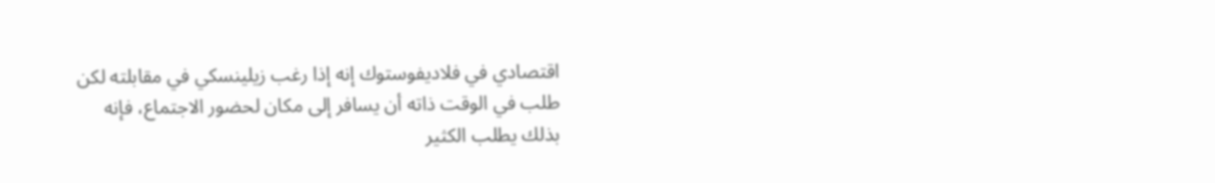اقتصادي في فلاديفوستوك إنه إذا رغب زيلينسكي في مقابلته لكن طلب في الوقت ذاته أن يسافر إلى مكان لحضور الاجتماع، فإنه بذلك يطلب الكثير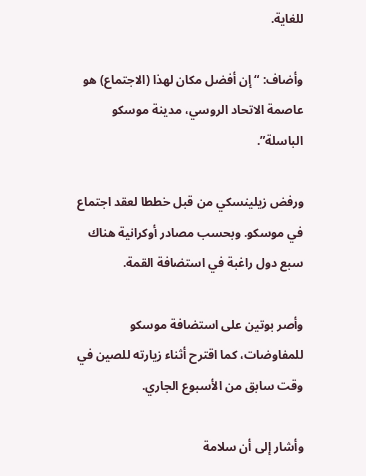للغاية.

وأضاف: “إن أفضل مكان لهذا (الاجتماع) هو عاصمة الاتحاد الروسي، مدينة موسكو الباسلة”.

ورفض زيلينسكي من قبل خططا لعقد اجتماع في موسكو. وبحسب مصادر أوكرانية هناك سبع دول راغبة في استضافة القمة.

وأصر بوتين على استضافة موسكو للمفاوضات، كما اقترح أثناء زيارته للصين في وقت سابق من الأسبوع الجاري.

وأشار إلى أن سلامة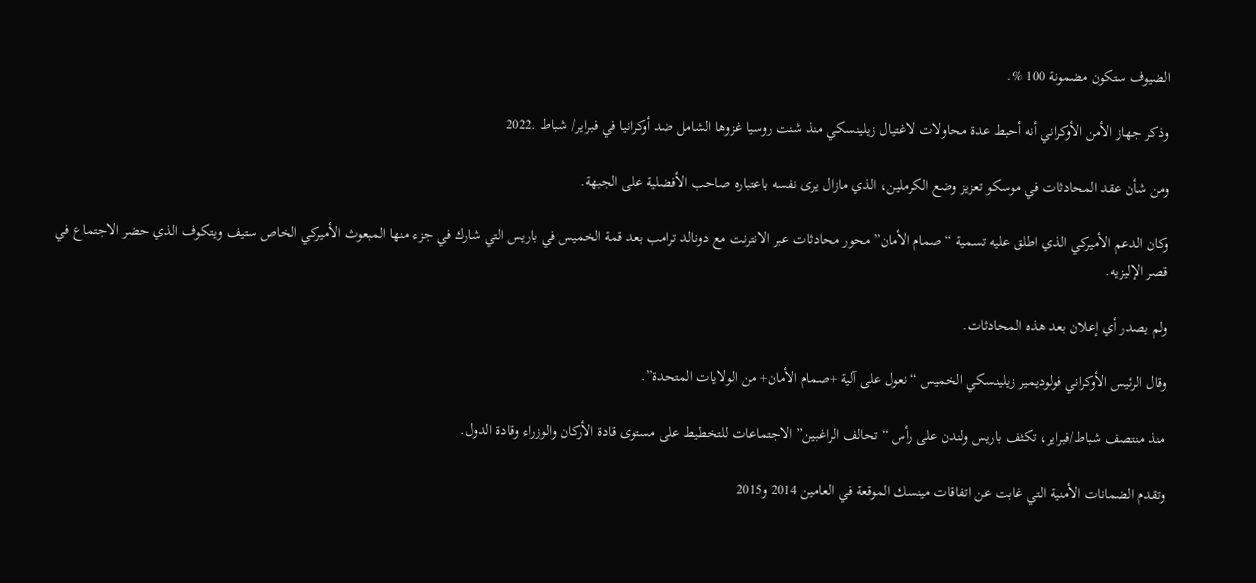الضيوف ستكون مضمونة 100 %.

وذكر جهاز الأمن الأوكراني أنه أحبط عدة محاولات لاغتيال زيلينسكي منذ شنت روسيا غزوها الشامل ضد أوكرانيا في فبراير/ شباط .2022

ومن شأن عقد المحادثات في موسكو تعزيز وضع الكرملين، الذي مازال يرى نفسه باعتباره صاحب الأفضلية على الجبهة.

وكان الدعم الأميركي الذي اطلق عليه تسمية “صمام الأمان” محور محادثات عبر الانترنت مع دونالد ترامب بعد قمة الخميس في باريس التي شارك في جزء منها المبعوث الأميركي الخاص ستيف ويتكوف الذي حضر الاجتماع في قصر الإليزيه.

ولم يصدر أي إعلان بعد هذه المحادثات.

وقال الرئيس الأوكراني فولوديمير زيلينسكي الخميس “نعول على آلية +صمام الأمان+ من الولايات المتحدة”.

منذ منتصف شباط/فبراير، تكثف باريس ولندن على رأس “تحالف الراغبين” الاجتماعات للتخطيط على مستوى قادة الأركان والوزراء وقادة الدول.

وتقدم الضمانات الأمنية التي غابت عن اتفاقات مينسك الموقعة في العامين 2014 و2015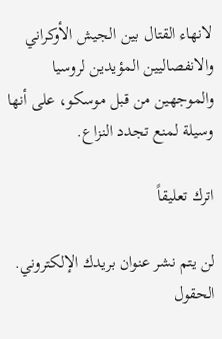لانهاء القتال بين الجيش الأوكراني والانفصاليين المؤيدين لروسيا والموجهين من قبل موسكو، على أنها وسيلة لمنع تجدد النزاع.

اترك تعليقاً

لن يتم نشر عنوان بريدك الإلكتروني. الحقول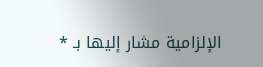الإلزامية مشار إليها بـ *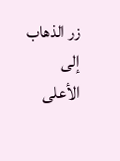زر الذهاب إلى الأعلى